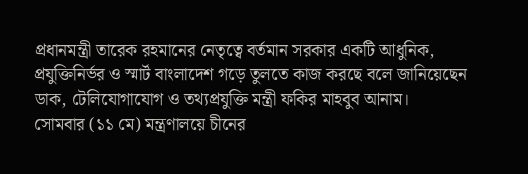প্রধানমন্ত্রী তারেক রহমানের নেতৃত্বে বর্তমান সরকার একটি আধুনিক, প্রযুক্তিনির্ভর ও স্মার্ট বাংলাদেশ গড়ে তুলতে কাজ করছে বলে জানিয়েছেন ডাক, টেলিযোগাযোগ ও তথ্যপ্রযুক্তি মন্ত্রী ফকির মাহবুব আনাম।
সোমবার (১১ মে) মন্ত্রণালয়ে চীনের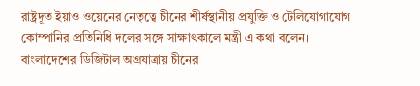রাষ্ট্রদূত ইয়াও ওয়েনের নেতৃত্বে চীনের শীর্ষস্থানীয় প্রযুক্তি ও টেলিযোগাযোগ কোম্পানির প্রতিনিধি দলের সঙ্গে সাক্ষাৎকালে মন্ত্রী এ কথা বলেন।
বাংলাদেশের ডিজিটাল অগ্রযাত্রায় চীনের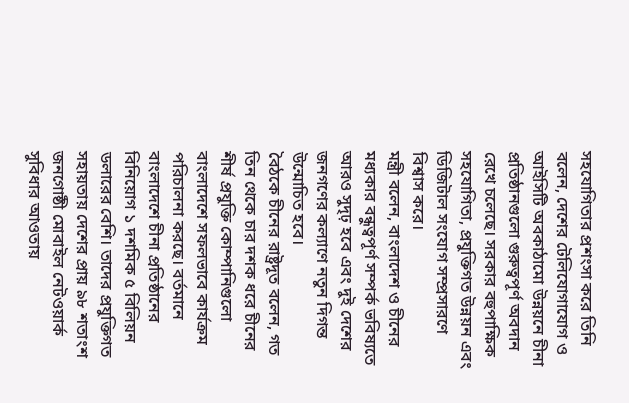সহযোগিতার প্রশংসা করে তিনি বলেন, দেশের টেলিযোগাযোগ ও আইসিটি অবকাঠামো উন্নয়নে চীনা প্রতিষ্ঠানগুলো গুরুত্বপূর্ণ অবদান রেখে চলেছে। সরকার বহুপাক্ষিক সহযোগিতা, প্রযুক্তিগত উন্নয়ন এবং ডিজিটাল সংযোগ সম্প্রসারণে বিশ্বাস করে।
মন্ত্রী বলেন, বাংলাদেশ ও চীনের মধ্যকার বন্ধুত্বপূর্ণ সম্পর্ক ভবিষ্যতে আরও সুদৃঢ় হবে এবং দুই দেশের জনগণের কল্যাণে নতুন দিগন্ত উন্মোচিত হবে।
বৈঠকে চীনের রাষ্ট্রদূত বলেন, গত তিন থেকে চার দশক ধরে চীনের শীর্ষ প্রযুক্তি কোম্পানিগুলো বাংলাদেশে সফলভাবে কার্যক্রম পরিচালনা করছে। বর্তমানে বাংলাদেশে চীনা প্রতিষ্ঠানের বিনিয়োগ ১ দশমিক ৫ বিলিয়ন ডলারের বেশি। তাদের প্রযুক্তিগত সহায়তায় দেশের প্রায় ৯৮ শতাংশ জনগোষ্ঠী মোবাইল নেটওয়ার্ক সুবিধার আওতায়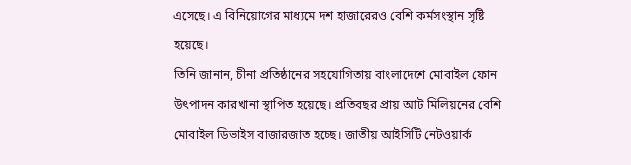এসেছে। এ বিনিয়োগের মাধ্যমে দশ হাজারেরও বেশি কর্মসংস্থান সৃষ্টি হয়েছে।
তিনি জানান, চীনা প্রতিষ্ঠানের সহযোগিতায় বাংলাদেশে মোবাইল ফোন উৎপাদন কারখানা স্থাপিত হয়েছে। প্রতিবছর প্রায় আট মিলিয়নের বেশি মোবাইল ডিভাইস বাজারজাত হচ্ছে। জাতীয় আইসিটি নেটওয়ার্ক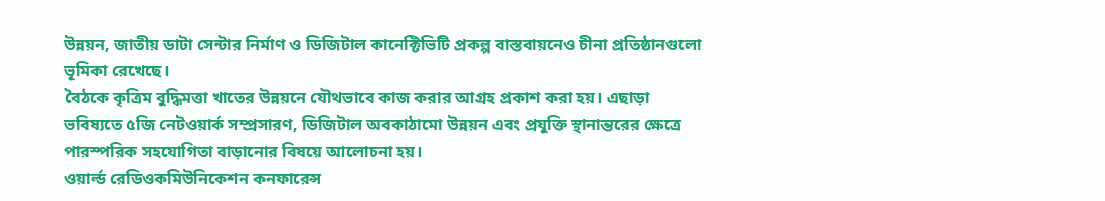উন্নয়ন, জাতীয় ডাটা সেন্টার নির্মাণ ও ডিজিটাল কানেক্টিভিটি প্রকল্প বাস্তবায়নেও চীনা প্রতিষ্ঠানগুলো ভূমিকা রেখেছে।
বৈঠকে কৃত্রিম বুদ্ধিমত্তা খাতের উন্নয়নে যৌথভাবে কাজ করার আগ্রহ প্রকাশ করা হয়। এছাড়া ভবিষ্যতে ৫জি নেটওয়ার্ক সম্প্রসারণ, ডিজিটাল অবকাঠামো উন্নয়ন এবং প্রযুক্তি স্থানান্তরের ক্ষেত্রে পারস্পরিক সহযোগিতা বাড়ানোর বিষয়ে আলোচনা হয়।
ওয়ার্ল্ড রেডিওকমিউনিকেশন কনফারেন্স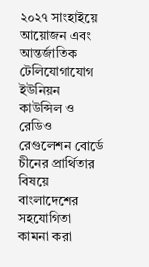২০২৭ সাংহাইয়ে আয়োজন এবং আন্তর্জাতিক টেলিযোগাযোগ ইউনিয়ন কাউন্সিল ও রেডিও রেগুলেশন বোর্ডে চীনের প্রার্থিতার বিষয়ে বাংলাদেশের সহযোগিতা কামনা করা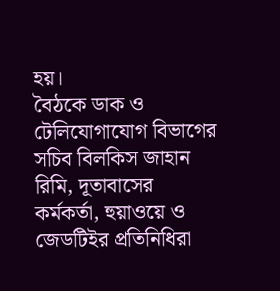হয়।
বৈঠকে ডাক ও টেলিযোগাযোগ বিভাগের সচিব বিলকিস জাহান রিমি, দূতাবাসের কর্মকর্তা, হুয়াওয়ে ও জেডটিইর প্রতিনিধিরা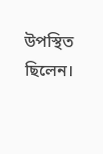উপস্থিত ছিলেন।